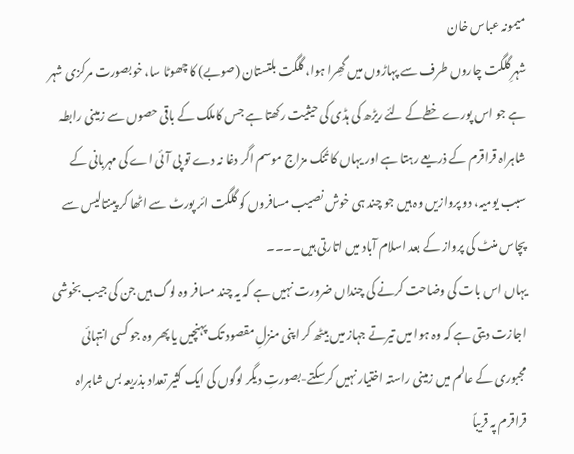میمونہ عباس خان
شہرِ گلگت چاروں طرف سے پہاڑوں میں گھِرا ہوا، گلگت بلتستان (صوبے) کا چھوٹا سا، خوبصورت مرکزی شہر ہے جو اس پورے خطےکے لئے ریڑھ کی ہڈی کی حیثیت رکھتا ہے جس کاملک کے باقی حصوں سے زمینی رابطہ شاہراہ قراقرم کے ذریعے رہتا ہے اور یہاں کا تُنک مزاج موسم اگر دغا نہ دے تو پی آئی اے کی مہربانی کے سبب یومیہ، دو پروازیں وہ ہیں جو چند ہی خوش نصیب مسافروں کو گلگت ائر پورٹ سے اٹھا کر پینتالیس سے پچاس منٹ کی پرواز کے بعد اسلام آباد میں اتارتی ہیں۔۔۔۔
یہاں اس بات کی وضاحت کرنے کی چنداں ضرورت نہیں ہے کہ یہ چند مسافر وہ لوگ ہیں جن کی جیب بخوشی اجازت دیتی ہے کہ وہ ہوا میں تیرتے جہاز میں بیٹھ کر اپنی منزلِ مقصود تک پہنچیں یا پھر وہ جو کسی انتہائی مجبوری کے عالم میں زمینی راستہ اختیار نہیں کرسکتے-بصورتِ دیگر لوگوں کی ایک کثیر تعداد بذریعہ بس شاہراہ قراقرم پہ قریباً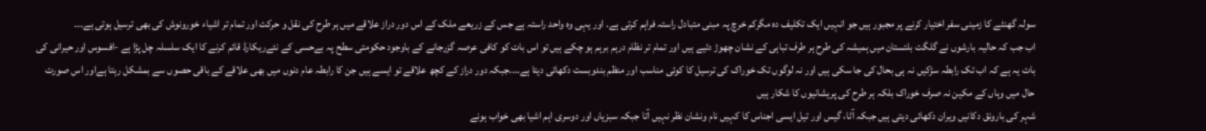سولہ گھنٹے کا زمینی سفر اختیار کرنے پر مجبور ہیں جو انہیں ایک تکلیف دہ مگرکم خرچ پہ مبنی متبادل راستہ فراہم کرتی ہے. اور یہی وہ واحد راستہ ہے جس کے زریعے ملک کے اس دور دراز علاقے میں ہر طرح کی نقل و حرکت اور تمام تر اشیاء خورونوش کی بھی ترسیل ہوتی ہے۔۔۔
اب جب کہ حالیہ بارشوں نے گلگت بلتستان میں ہمیشہ کی طرح ہر طرف تباہی کے نشان چھوڑ دئیے ہیں اور تمام تر نظام درہم برہم ہو چکے ہیں تو اس بات کو کافی عرصہ گزرجانے کے باوجود حکومتی سطح پہ بےحسی کے نئےریکارڈ قائم کرنے کا ایک سلسلہ چل پڑا ہے -افسوس اور حیرانی کی بات یہ ہے کہ اب تک رابطہ سڑکیں نہ ہی بحال کی جا سکی ہیں اور نہ لوگوں تک خوراک کی ترسیل کا کوئی مناسب اور منظم بندوبست دکھائی دیتا ہے….جبکہ دور دراز کے کچھ علاقے تو ایسے ہیں جن کا رابطہ عام دنوں میں بھی علاقے کے باقی حصوں سے بمشکل رہتا ہےاور اس صورت حال میں وہاں کے مکین نہ صرف خوراک بلکہ ہر طرح کی پریشانیوں کا شکار ہیں
شہر کی بارونق دکانیں ویران دکھائی دیتی ہیں جبکہ آٹا، گیس اور تیل ایسی اجناس کا کہیں نام ونشان نظر نہیں آتا جبکہ سبزیاں اور دوسری اہم اشیا بھی خواب ہونے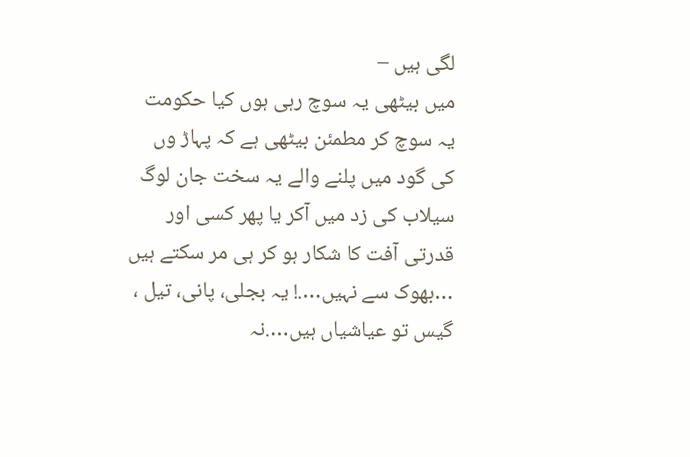لگی ہیں –
میں بیٹھی یہ سوچ رہی ہوں کیا حکومت یہ سوچ کر مطمئن بیٹھی ہے کہ پہاڑ وں کی گود میں پلنے والے یہ سخت جان لوگ سیلاب کی زد میں آکر یا پھر کسی اور قدرتی آفت کا شکار ہو کر ہی مر سکتے ہیں …بھوک سے نہیں….! یہ بجلی، پانی، تیل ، گیس تو عیاشیاں ہیں….نہ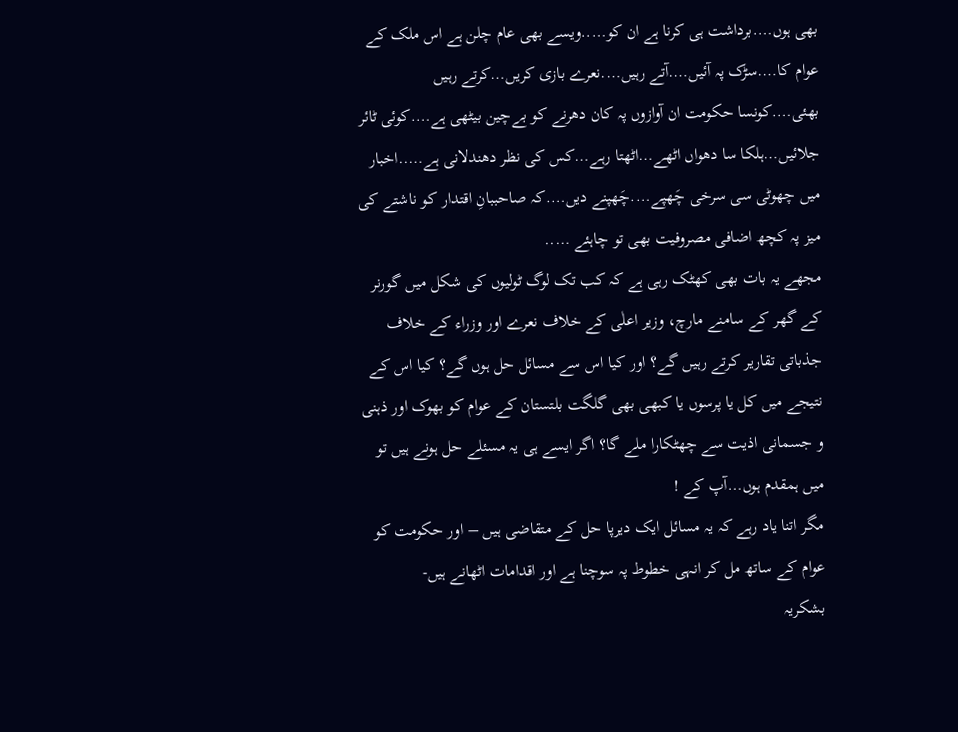بھی ہوں….برداشت ہی کرنا ہے ان کو…..ویسے بھی عام چلن ہے اس ملک کے عوام کا….سڑک پہ آئیں….آتے رہیں….نعرے بازی کریں…کرتے رہیں بھئی….کونسا حکومت ان آوازوں پہ کان دھرنے کو بےچین بیٹھی ہے….کوئی ٹائر جلائیں…ہلکا سا دھواں اٹھے…اٹھتا رہے…کس کی نظر دھندلانی ہے…..اخبار میں چھوٹی سی سرخی چَھپے….چَھپنے دیں….کہ صاحببانِ اقتدار کو ناشتے کی میز پہ کچھ اضافی مصروفیت بھی تو چاہئے …..
مجھے یہ بات بھی کھٹک رہی ہے کہ کب تک لوگ ٹولیوں کی شکل میں گورنر کے گھر کے سامنے مارچ، وزیر اعلٰی کے خلاف نعرے اور وزراء کے خلاف جذباتی تقاریر کرتے رہیں گے؟ اور کیا اس سے مسائل حل ہوں گے؟ کیا اس کے نتیجے میں کل یا پرسوں یا کبھی بھی گلگت بلتستان کے عوام کو بھوک اور ذہنی و جسمانی اذیت سے چھٹکارا ملے گا؟ اگر ایسے ہی یہ مسئلے حل ہونے ہیں تو میں ہمقدم ہوں…آپ کے !
مگر اتنا یاد رہے کہ یہ مسائل ایک دیرپا حل کے متقاضی ہیں – اور حکومت کو عوام کے ساتھ مل کر انہی خطوط پہ سوچنا ہے اور اقدامات اٹھانے ہیں-
بشکریہ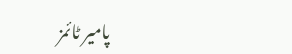پامیر ٹائمز